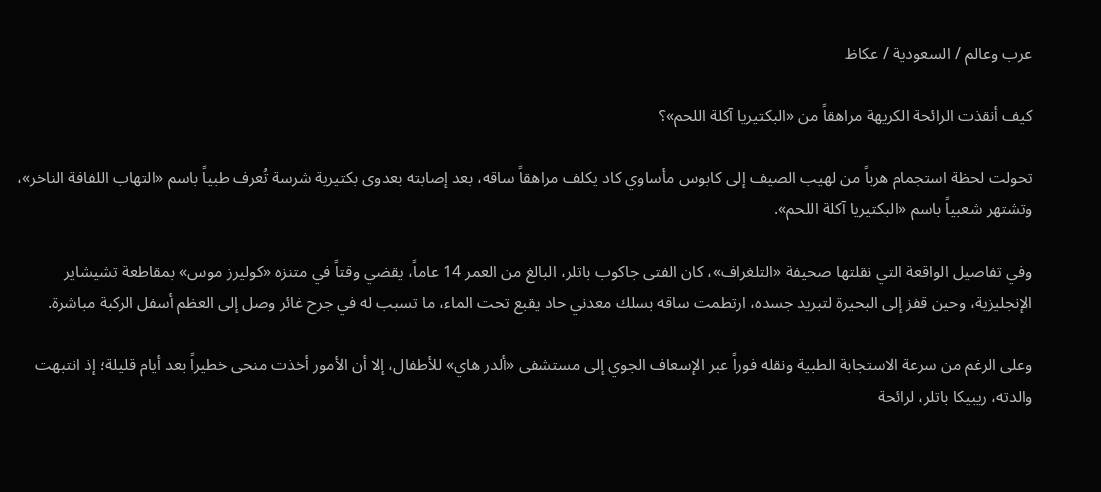عرب وعالم / السعودية / عكاظ

كيف أنقذت الرائحة الكريهة مراهقاً من «البكتيريا آكلة اللحم»؟

تحولت لحظة استجمام هرباً من لهيب الصيف إلى كابوس مأساوي كاد يكلف مراهقاً ساقه، بعد إصابته بعدوى بكتيرية شرسة تُعرف طبياً باسم «التهاب اللفافة الناخر»، وتشتهر شعبياً باسم «البكتيريا آكلة اللحم».

وفي تفاصيل الواقعة التي نقلتها صحيفة «التلغراف»، كان الفتى جاكوب باتلر، البالغ من العمر 14 عاماً، يقضي وقتاً في متنزه «كوليرز موس» بمقاطعة تشيشاير الإنجليزية، وحين قفز إلى البحيرة لتبريد جسده، ارتطمت ساقه بسلك معدني حاد يقبع تحت الماء، ما تسبب له في جرح غائر وصل إلى العظم أسفل الركبة مباشرة.

وعلى الرغم من سرعة الاستجابة الطبية ونقله فوراً عبر الإسعاف الجوي إلى مستشفى «ألدر هاي» للأطفال، إلا أن الأمور أخذت منحى خطيراً بعد أيام قليلة؛ إذ انتبهت والدته، ريبيكا باتلر، لرائحة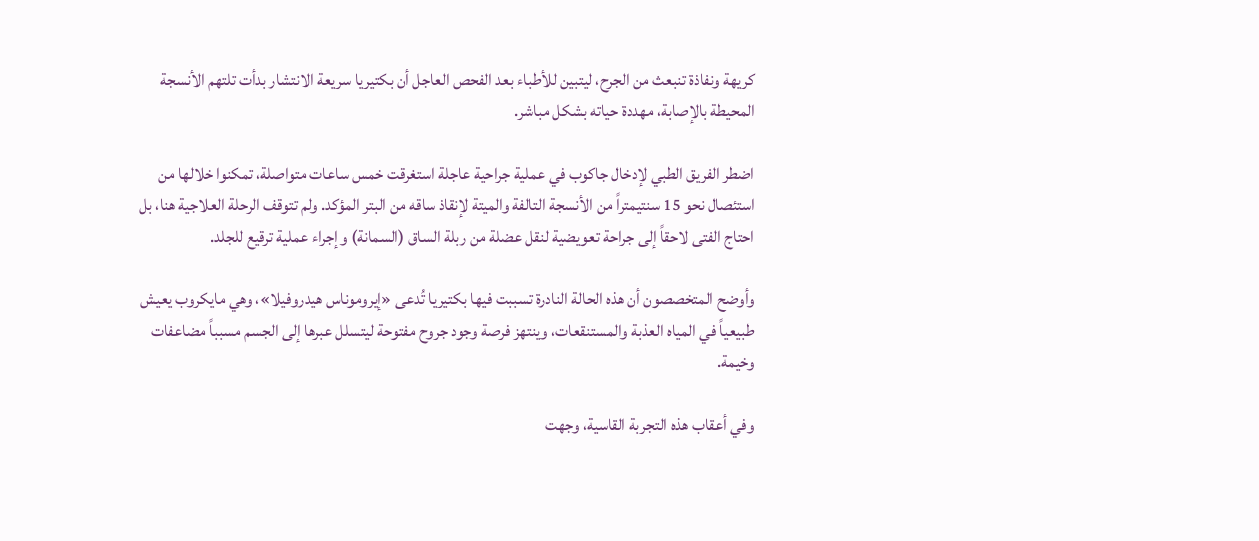كريهة ونفاذة تنبعث من الجرح، ليتبين للأطباء بعد الفحص العاجل أن بكتيريا سريعة الانتشار بدأت تلتهم الأنسجة المحيطة بالإصابة، مهددة حياته بشكل مباشر.

اضطر الفريق الطبي لإدخال جاكوب في عملية جراحية عاجلة استغرقت خمس ساعات متواصلة، تمكنوا خلالها من استئصال نحو 15 سنتيمتراً من الأنسجة التالفة والميتة لإنقاذ ساقه من البتر المؤكد. ولم تتوقف الرحلة العلاجية هنا، بل احتاج الفتى لاحقاً إلى جراحة تعويضية لنقل عضلة من ربلة الساق (السمانة) وإجراء عملية ترقيع للجلد.

وأوضح المتخصصون أن هذه الحالة النادرة تسببت فيها بكتيريا تُدعى «إيروموناس هيدروفيلا»، وهي مايكروب يعيش طبيعياً في المياه العذبة والمستنقعات، وينتهز فرصة وجود جروح مفتوحة ليتسلل عبرها إلى الجسم مسبباً مضاعفات وخيمة.

وفي أعقاب هذه التجربة القاسية، وجهت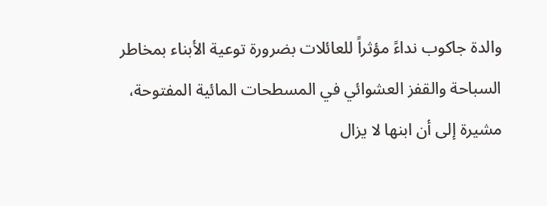والدة جاكوب نداءً مؤثراً للعائلات بضرورة توعية الأبناء بمخاطر السباحة والقفز العشوائي في المسطحات المائية المفتوحة، مشيرة إلى أن ابنها لا يزال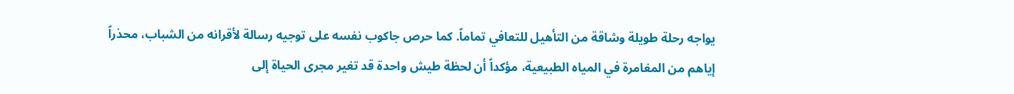يواجه رحلة طويلة وشاقة من التأهيل للتعافي تماماً. كما حرص جاكوب نفسه على توجيه رسالة لأقرانه من الشباب، محذراً إياهم من المغامرة في المياه الطبيعية، مؤكداً أن لحظة طيش واحدة قد تغير مجرى الحياة إلى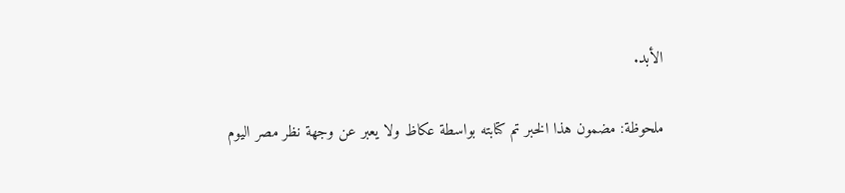الأبد.

ملحوظة: مضمون هذا الخبر تم كتابته بواسطة عكاظ ولا يعبر عن وجهة نظر مصر اليوم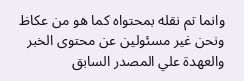وانما تم نقله بمحتواه كما هو من عكاظ ونحن غير مسئولين عن محتوى الخبر والعهدة علي المصدر السابق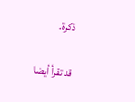ذكرة.

قد تقرأ أيضا